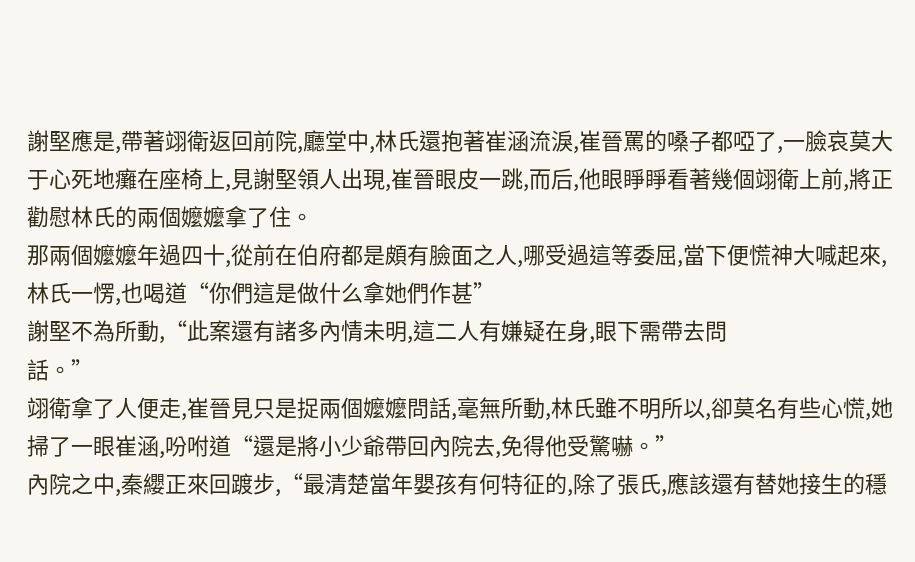謝堅應是,帶著翊衛返回前院,廳堂中,林氏還抱著崔涵流淚,崔晉罵的嗓子都啞了,一臉哀莫大于心死地癱在座椅上,見謝堅領人出現,崔晉眼皮一跳,而后,他眼睜睜看著幾個翊衛上前,將正勸慰林氏的兩個嬤嬤拿了住。
那兩個嬤嬤年過四十,從前在伯府都是頗有臉面之人,哪受過這等委屈,當下便慌神大喊起來,林氏一愣,也喝道“你們這是做什么拿她們作甚”
謝堅不為所動,“此案還有諸多內情未明,這二人有嫌疑在身,眼下需帶去問
話。”
翊衛拿了人便走,崔晉見只是捉兩個嬤嬤問話,毫無所動,林氏雖不明所以,卻莫名有些心慌,她掃了一眼崔涵,吩咐道“還是將小少爺帶回內院去,免得他受驚嚇。”
內院之中,秦纓正來回踱步,“最清楚當年嬰孩有何特征的,除了張氏,應該還有替她接生的穩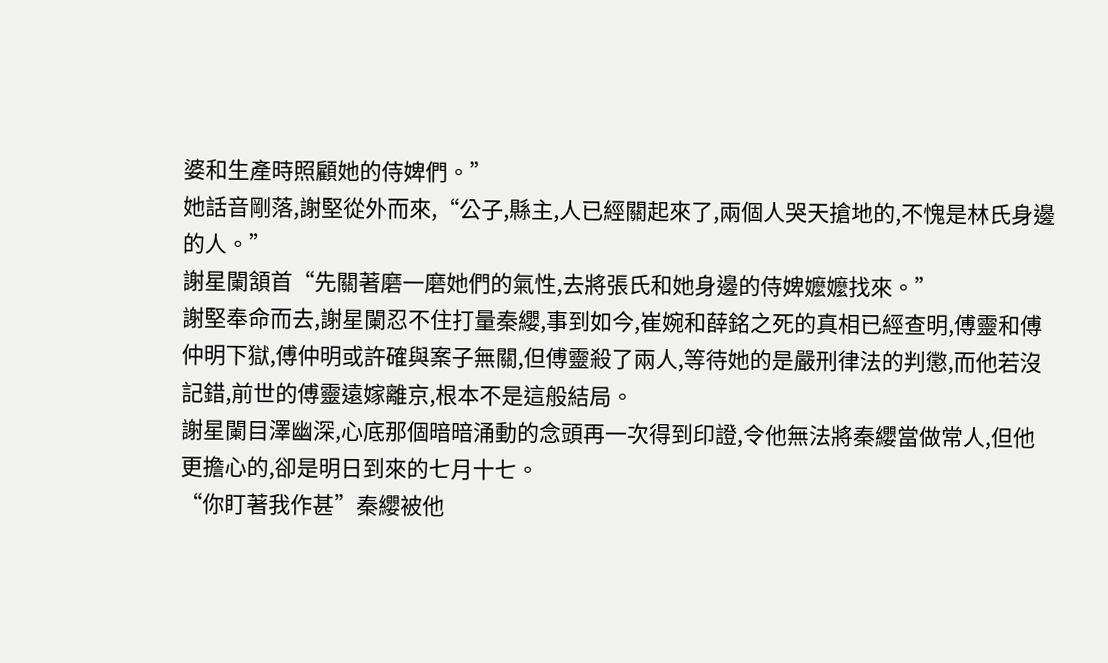婆和生產時照顧她的侍婢們。”
她話音剛落,謝堅從外而來,“公子,縣主,人已經關起來了,兩個人哭天搶地的,不愧是林氏身邊的人。”
謝星闌頷首“先關著磨一磨她們的氣性,去將張氏和她身邊的侍婢嬤嬤找來。”
謝堅奉命而去,謝星闌忍不住打量秦纓,事到如今,崔婉和薛銘之死的真相已經查明,傅靈和傅仲明下獄,傅仲明或許確與案子無關,但傅靈殺了兩人,等待她的是嚴刑律法的判懲,而他若沒記錯,前世的傅靈遠嫁離京,根本不是這般結局。
謝星闌目澤幽深,心底那個暗暗涌動的念頭再一次得到印證,令他無法將秦纓當做常人,但他更擔心的,卻是明日到來的七月十七。
“你盯著我作甚”秦纓被他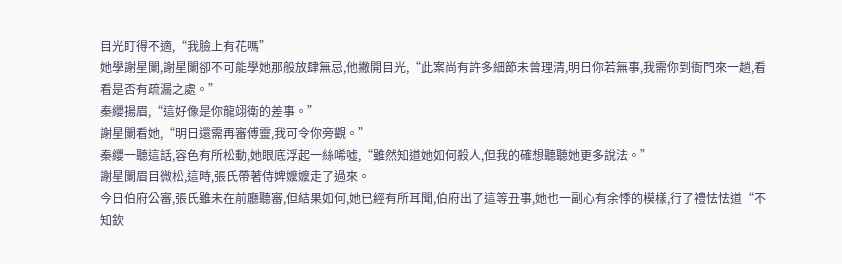目光盯得不適,“我臉上有花嗎”
她學謝星闌,謝星闌卻不可能學她那般放肆無忌,他撇開目光,“此案尚有許多細節未曾理清,明日你若無事,我需你到衙門來一趟,看看是否有疏漏之處。”
秦纓揚眉,“這好像是你龍翊衛的差事。”
謝星闌看她,“明日還需再審傅靈,我可令你旁觀。”
秦纓一聽這話,容色有所松動,她眼底浮起一絲唏噓,“雖然知道她如何殺人,但我的確想聽聽她更多說法。”
謝星闌眉目微松,這時,張氏帶著侍婢嬤嬤走了過來。
今日伯府公審,張氏雖未在前廳聽審,但結果如何,她已經有所耳聞,伯府出了這等丑事,她也一副心有余悸的模樣,行了禮怯怯道“不知欽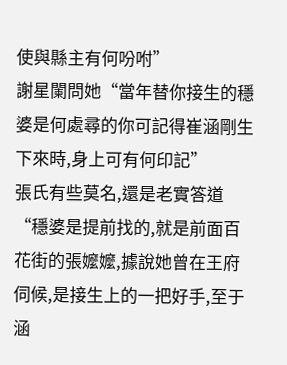使與縣主有何吩咐”
謝星闌問她“當年替你接生的穩婆是何處尋的你可記得崔涵剛生下來時,身上可有何印記”
張氏有些莫名,還是老實答道“穩婆是提前找的,就是前面百花街的張嬤嬤,據說她曾在王府伺候,是接生上的一把好手,至于涵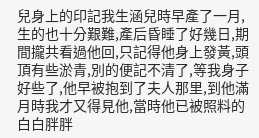兒身上的印記我生涵兒時早產了一月,生的也十分艱難,產后昏睡了好幾日,期間攏共看過他回,只記得他身上發黃,頭頂有些淤青,別的便記不清了,等我身子好些了,他早被抱到了夫人那里,到他滿月時我才又得見他,當時他已被照料的白白胖胖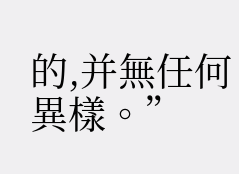的,并無任何異樣。”